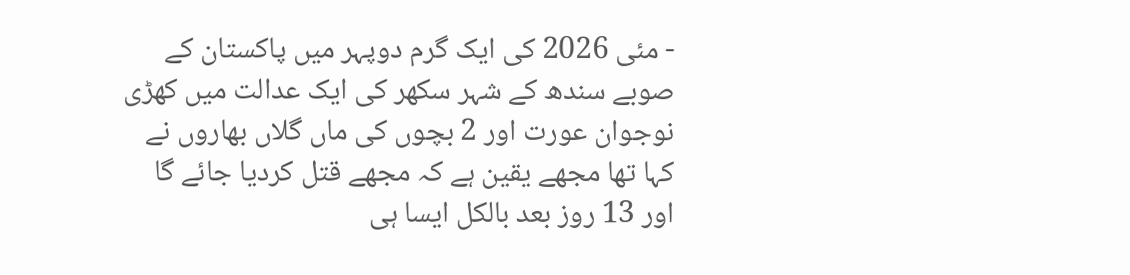- مئی 2026 کی ایک گرم دوپہر میں پاکستان کے صوبے سندھ کے شہر سکھر کی ایک عدالت میں کھڑی نوجوان عورت اور 2 بچوں کی ماں گلاں بھاروں نے کہا تھا مجھے یقین ہے کہ مجھے قتل کردیا جائے گا اور 13 روز بعد بالکل ایسا ہی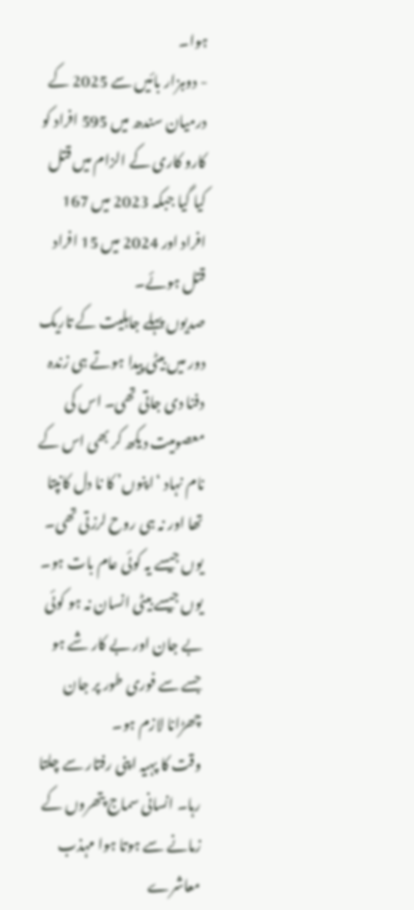ہوا۔
- دوہزار بائیں سے 2025 کے درمیان سندھ میں 595 افراد کو کارو کاری کے الزام میں قتل کیا گیا جبکہ 2023 میں 167 افراد اور 2024 میں 15 افراد قتل ہوئے۔
صدیوں پہلے جاہلیت کے تاریک دور میں بیٹی پیدا ہوتے ہی زندہ دفنا دی جاتی تھی۔ اس کی معصومیت دیکھ کر بھی اس کے نام نہاد ‘اپنوں’ کا نا دل کانپتا تھا اور نہ ہی روح لرزتی تھی۔ یوں جیسے یہ کوئی عام بات ہو۔ یوں جیسے بیٹی انسان نہ ہو کوئی بے جان اور بے کار شے ہو جسے سے فوری طور پر جان چھڑانا لازم ہو۔
وقت کا پہیہ اپنی رفتار سے چلتا رہا۔ انسانی سماج پتھروں کے زمانے سے ہوتا ہوا مہذب معاشرے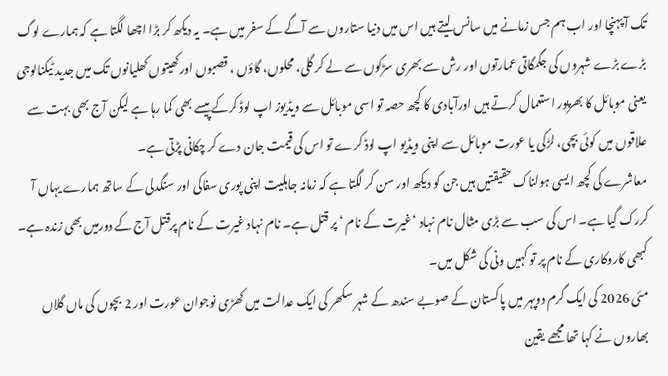تک آ پہنچا اور اب ہم جس زمانے میں سانس لیتے ہیں اس میں دنیا ستاروں سے آگے کے سفر میں ہے۔ یہ دیکھ کر بڑا اچھا لگتا ہے کہ ہمارے لوگ بڑے بڑے شہروں کی جگمگاتی عمارتوں اور رش سے بھری سڑکوں سے لے کر گلی، محلوں، گاؤں ، قصبوں اورکھیتوں کھلیانوں تک میں جدید ٹیکنالوجی یعنی موبائل کا بھرپور استعمال کرتے ہیں اورآبادی کا کچھ حصہ تو اسی موبائل سے ویڈیوز اپ لوڈ کرکے پیسے بھی کما رہا ہے لیکن آج بھی بہت سے علاقوں میں کوئی بچی، لڑکی یا عورت موبائل سے اپنی ویڈیو اپ لوڈ کرے تو اس کی قیمت جان دے کر چکانی پڑتی ہے۔
معاشرے کی کچھ ایسی ہولناک حقیقتیں ہیں جن کو دیکھ اور سن کر لگتا ہے کہ زمانہ جاہلیت اپنی پوری سفاکی اور سنگدلی کے ساتھ ہمارے یہاں آ کررک گیا ہے۔ اس کی سب سے بڑی مثال نام نہاد ‘غیرت کے نام ‘ پر قتل ہے۔ نام نہاد غیرت کے نام پرقتل آج کے دورمیں بھی زندہ ہے۔ کبھی کاروکاری کے نام پر تو کہیں ونی کی شکل میں۔
مئی 2026 کی ایک گرم دوپہر میں پاکستان کے صوبے سندھ کے شہر سکھر کی ایک عدالت میں کھڑی نوجوان عورت اور 2 بچوں کی ماں گلاں بھاروں نے کہا تھا مجھے یقین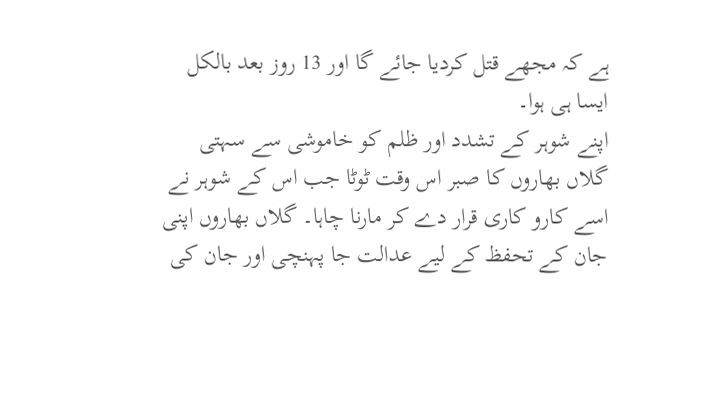ہے کہ مجھے قتل کردیا جائے گا اور 13 روز بعد بالکل ایسا ہی ہوا۔
اپنے شوہر کے تشدد اور ظلم کو خاموشی سے سہتی گلاں بھاروں کا صبر اس وقت ٹوٹا جب اس کے شوہر نے اسے کارو کاری قرار دے کر مارنا چاہا۔ گلاں بھاروں اپنی جان کے تحفظ کے لیے عدالت جا پہنچی اور جان کی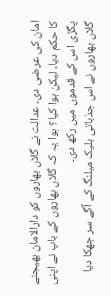امان کی عرضی دی۔ عدالت نے گلاں بھاروں کو دارالامان بھیجنے کا حکم دیا۔ لیکن ہوا کیا؟ ہوا یہ کہ گلاں بھاروں کے باپ نے اپنی پگڑی اس کے قدموں میں رکھ دی۔
گلاں بھاروں نے اس جذباتی بلیک میلنگ کے آگے سر جھکا دیا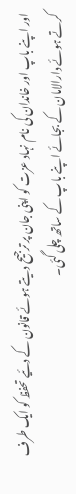اور اپنے باپ اور خاندان کی نام نہاد عزت کو اپنی جان پر ترجیح دیتے ہوئے قانون کے دئیے تحفظ کو ایک طرف کرتے ہوئے دارالامان کے بجائے اپنے باپ کے ساتھ چلی گئی۔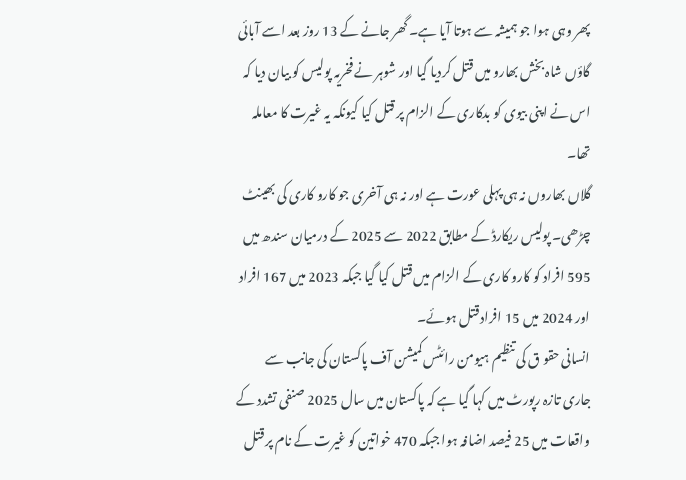پھر وہی ہوا جو ہمیشہ سے ہوتا آیا ہے۔ گھر جانے کے 13 روز بعد اسے آبائی گاؤں شاہ بخش بھارو میں قتل کردیا گیا اور شوہر نے فخریہ پولیس کو بیان دیا کہ اس نے اپنی بیوی کو بدکاری کے الزام پر قتل کیا کیونکہ یہ غیرت کا معاملہ تھا۔
گلاں بھاروں نہ ہی پہلی عورت ہے اور نہ ہی آخری جو کارو کاری کی بھینٹ چڑھی۔ پولیس ریکارڈ کے مطابق 2022 سے 2025 کے درمیان سندھ میں 595 افراد کو کارو کاری کے الزام میں قتل کیا گیا جبکہ 2023 میں 167 افراد اور 2024 میں 15 افراد قتل ہوئے۔
انسانی حقو ق کی تنظیم ہیومن رائٹس کمیشن آف پاکستان کی جانب سے جاری تازہ رپورٹ میں کہا گیا ہے کہ پاکستان میں سال 2025 صنفی تشدد کے واقعات میں 25 فیصد اضافہ ہوا جبکہ 470 خواتین کو غیرت کے نام پر قتل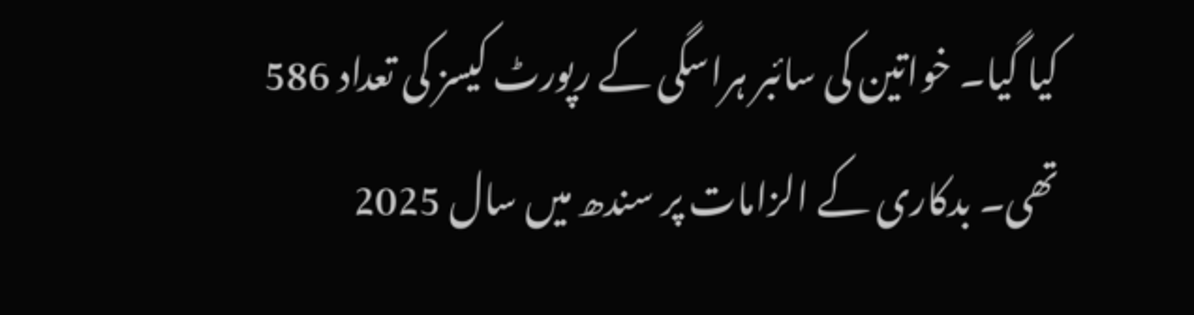کیا گیا۔ خواتین کی سائبر ہراسگی کے رپورٹ کیسز کی تعداد 586 تھی۔ بدکاری کے الزامات پر سندھ میں سال 2025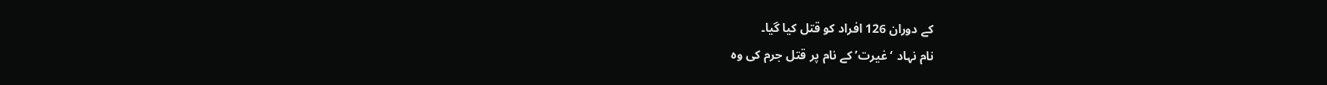کے دوران 126 افراد کو قتل کیا گیا۔
نام نہاد ‘غیرت’ کے نام پر قتل جرم کی وہ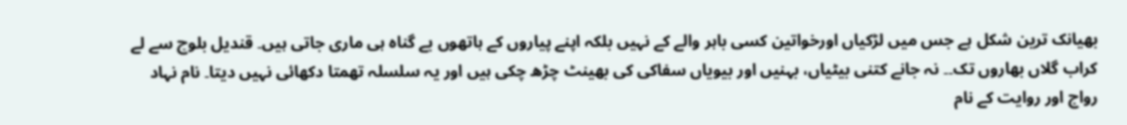بھیانک ترین شکل ہے جس میں لڑکیاں اورخواتین کسی باہر والے کے نہیں بلکہ اپنے پیاروں کے ہاتھوں بے گناہ ہی ماری جاتی ہیں۔ قندیل بلوچ سے لے کراب گلاں بھاروں تک۔۔ نہ جانے کتنی بیٹیاں، بہنیں اور بیویاں سفاکی کی بھینٹ چڑھ چکی ہیں اور یہ سلسلہ تھمتا دکھائی نہیں دیتا۔ نام نہاد رواج اور روایت کے نام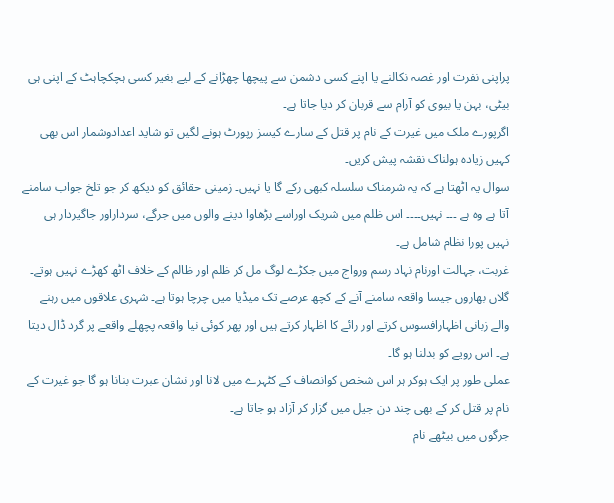پراپنی نفرت اور غصہ نکالنے یا اپنے کسی دشمن سے پیچھا چھڑانے کے لیے بغیر کسی ہچکچاہٹ کے اپنی ہی بیٹی، بہن یا بیوی کو آرام سے قربان کر دیا جاتا ہے۔
اگرپورے ملک میں غیرت کے نام پر قتل کے سارے کیسز رپورٹ ہونے لگیں تو شاید اعدادوشمار اس بھی کہیں زیادہ ہولناک نقشہ پیش کریں۔
سوال یہ اٹھتا ہے کہ یہ شرمناک سلسلہ کبھی رکے گا یا نہیں۔ زمینی حقائق کو دیکھ کر جو تلخ جواب سامنے آتا ہے وہ ہے ۔۔۔ نہیں۔۔۔۔ اس ظلم میں شریک اوراسے بڑھاوا دینے والوں میں جرگے، سرداراور جاگیردار ہی نہیں پورا نظام شامل ہے۔
غربت، جہالت اورنام نہاد رسم ورواج میں جکڑے لوگ مل کر ظلم اور ظالم کے خلاف اٹھ کھڑے نہیں ہوتے۔ گلاں بھاروں جیسا واقعہ سامنے آنے کے کچھ عرصے تک میڈیا میں چرچا ہوتا ہے۔ شہری علاقوں میں رہنے والے زبانی اظہارافسوس کرتے اور رائے کا اظہار کرتے ہیں اور پھر کوئی نیا واقعہ پچھلے واقعے پر گرد ڈال دیتا ہے۔ اس رویے کو بدلنا ہو گا۔
عملی طور پر ایک ہوکر ہر اس شخص کوانصاف کے کٹہرے میں لانا اور نشان عبرت بنانا ہو گا جو غیرت کے نام پر قتل کر کے بھی چند دن جیل میں گزار کر آزاد ہو جاتا ہے۔
جرگوں میں بیٹھے نام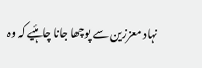نہاد معززین سے پوچھا جانا چاہئیے کہ وہ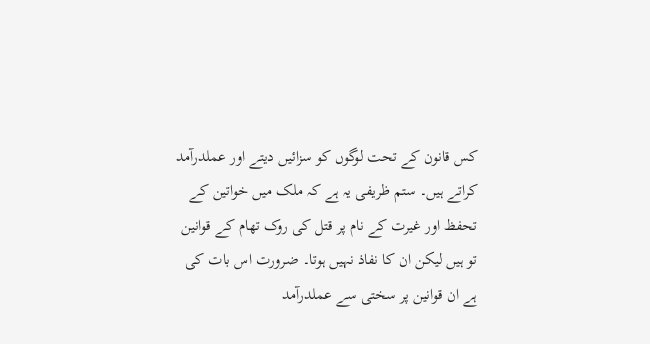کس قانون کے تحت لوگوں کو سزائیں دیتے اور عملدرآمد کراتے ہیں۔ ستم ظریفی یہ ہے کہ ملک میں خواتین کے تحفظ اور غیرت کے نام پر قتل کی روک تھام کے قوانین تو ہیں لیکن ان کا نفاذ نہیں ہوتا۔ ضرورت اس بات کی ہے ان قوانین پر سختی سے عملدرآمد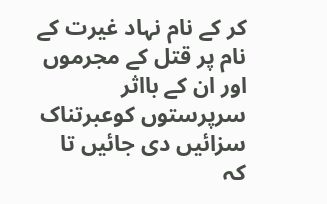کر کے نام نہاد غیرت کے نام پر قتل کے مجرموں اور ان کے بااثر سرپرستوں کوعبرتناک سزائیں دی جائیں تا کہ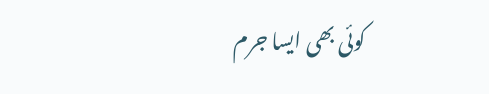کوئی بھی ایسا جرم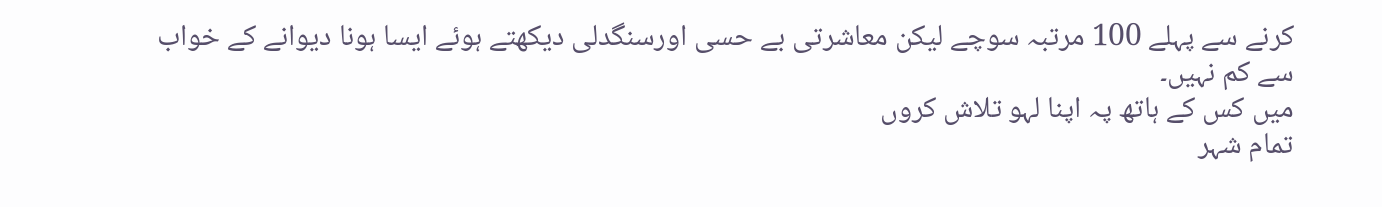کرنے سے پہلے 100 مرتبہ سوچے لیکن معاشرتی بے حسی اورسنگدلی دیکھتے ہوئے ایسا ہونا دیوانے کے خواب سے کم نہیں۔
میں کس کے ہاتھ پہ اپنا لہو تلاش کروں
تمام شہر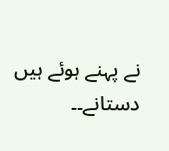نے پہنے ہوئے ہیں دستانے۔۔